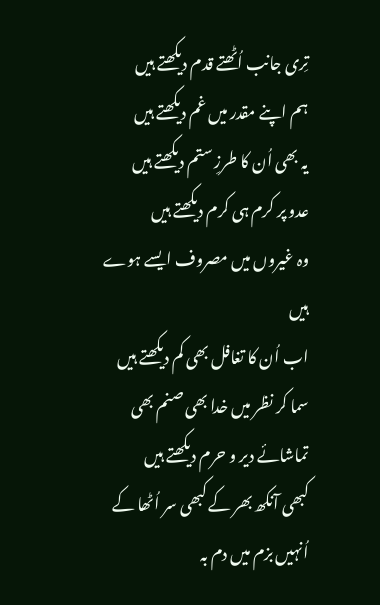تِری جانب اُٹھتے قدم دیکھتے ہیں
ہم اپنے مقدر میں غم دیکھتے ہیں
یہ بھی اُن کا طرزِ ستم دیکھتے ہیں
عدو پر کرم ہی کرم دیکھتے ہیں
وہ غیروں میں مصروف ایسے ہوے ہیں
اب اُن کا تغافل بھی کم دیکھتے ہیں
سما کر نظر میں خدا بھی صنم بھی
تماشائے دیر و حرم دیکھتے ہیں
کبھی آنکھ بھر کے کبھی سر اُٹھا کے
اُنہیں بزم میں دم بہ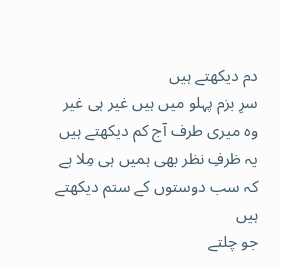دم دیکھتے ہیں
سرِ بزم پہلو میں ہیں غیر ہی غیر
وہ میری طرف آج کم دیکھتے ہیں
یہ ظرفِ نظر بھی ہمیں ہی مِلا ہے
کہ سب دوستوں کے ستم دیکھتے ہیں
جو چلتے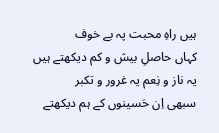ہیں راہِ محبت پہ بے خوف
کہاں حاصلِ بیش و کم دیکھتے ہیں
یہ ناز و نِعم یہ غرور و تکبر
سبھی اِن حَسینوں کے ہم دیکھتے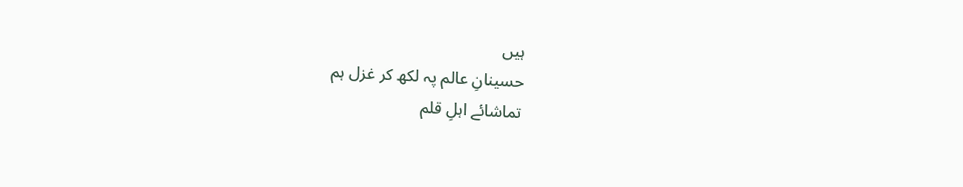ہیں
حسینانِ عالم پہ لکھ کر غزل ہم
تماشائے اہلِ قلم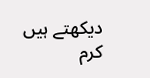دیکھتے ہیں
کرم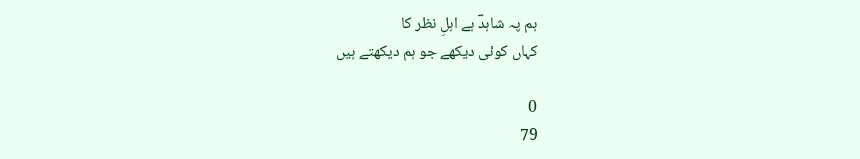ہم پہ شاہدؔ ہے اہلِ نظر کا
کہاں کوئی دیکھے جو ہم دیکھتے ہیں

0
79